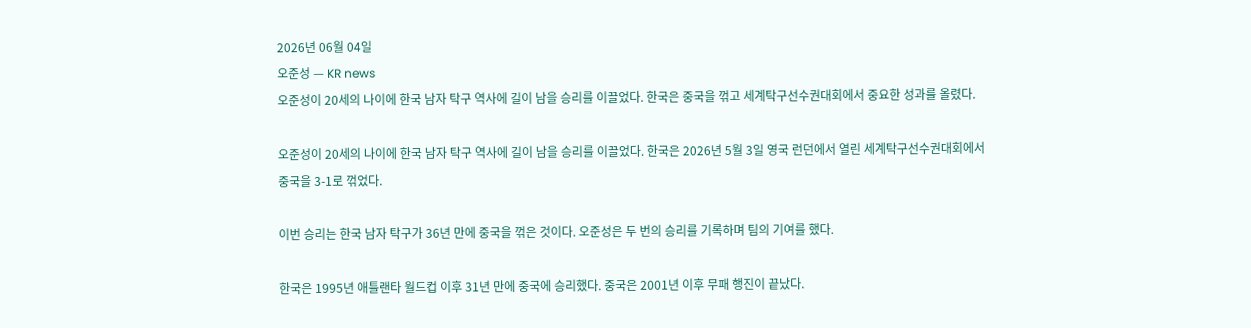2026년 06월 04일
오준성 — KR news
오준성이 20세의 나이에 한국 남자 탁구 역사에 길이 남을 승리를 이끌었다. 한국은 중국을 꺾고 세계탁구선수권대회에서 중요한 성과를 올렸다.

오준성이 20세의 나이에 한국 남자 탁구 역사에 길이 남을 승리를 이끌었다. 한국은 2026년 5월 3일 영국 런던에서 열린 세계탁구선수권대회에서 중국을 3-1로 꺾었다.

이번 승리는 한국 남자 탁구가 36년 만에 중국을 꺾은 것이다. 오준성은 두 번의 승리를 기록하며 팀의 기여를 했다.

한국은 1995년 애틀랜타 월드컵 이후 31년 만에 중국에 승리했다. 중국은 2001년 이후 무패 행진이 끝났다.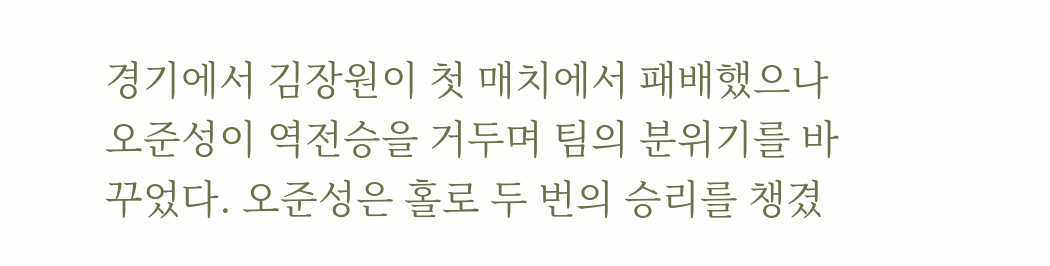경기에서 김장원이 첫 매치에서 패배했으나 오준성이 역전승을 거두며 팀의 분위기를 바꾸었다. 오준성은 홀로 두 번의 승리를 챙겼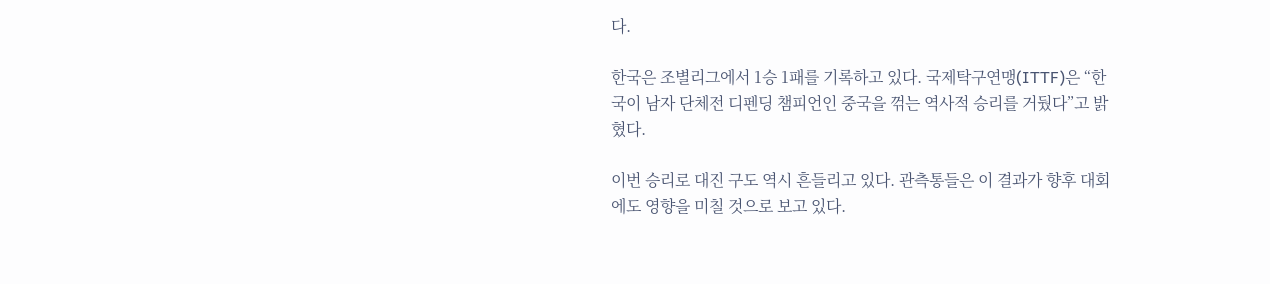다.

한국은 조별리그에서 1승 1패를 기록하고 있다. 국제탁구연맹(ITTF)은 “한국이 남자 단체전 디펜딩 챔피언인 중국을 꺾는 역사적 승리를 거뒀다”고 밝혔다.

이번 승리로 대진 구도 역시 흔들리고 있다. 관측통들은 이 결과가 향후 대회에도 영향을 미칠 것으로 보고 있다.